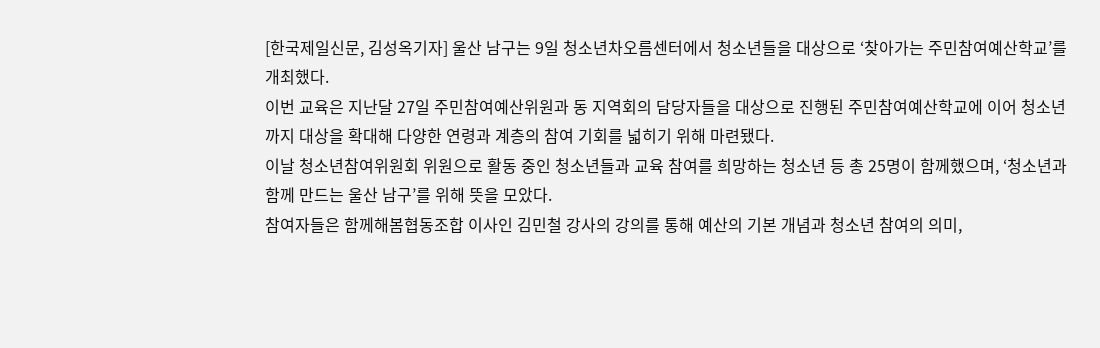[한국제일신문, 김성옥기자] 울산 남구는 9일 청소년차오름센터에서 청소년들을 대상으로 ‘찾아가는 주민참여예산학교’를 개최했다.
이번 교육은 지난달 27일 주민참여예산위원과 동 지역회의 담당자들을 대상으로 진행된 주민참여예산학교에 이어 청소년까지 대상을 확대해 다양한 연령과 계층의 참여 기회를 넓히기 위해 마련됐다.
이날 청소년참여위원회 위원으로 활동 중인 청소년들과 교육 참여를 희망하는 청소년 등 총 25명이 함께했으며, ‘청소년과 함께 만드는 울산 남구’를 위해 뜻을 모았다.
참여자들은 함께해봄협동조합 이사인 김민철 강사의 강의를 통해 예산의 기본 개념과 청소년 참여의 의미,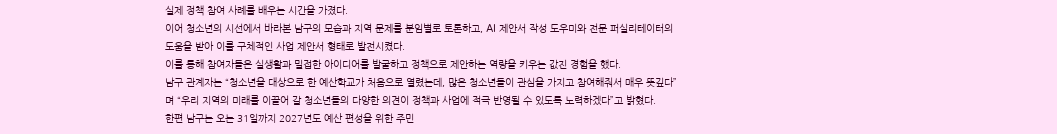실제 정책 참여 사례를 배우는 시간을 가졌다.
이어 청소년의 시선에서 바라본 남구의 모습과 지역 문제를 분임별로 토론하고, AI 제안서 작성 도우미와 전문 퍼실리테이터의 도움을 받아 이를 구체적인 사업 제안서 형태로 발전시켰다.
이를 통해 참여자들은 실생활과 밀접한 아이디어를 발굴하고 정책으로 제안하는 역량을 키우는 값진 경험을 했다.
남구 관계자는 “청소년을 대상으로 한 예산학교가 처음으로 열렸는데, 많은 청소년들이 관심을 가지고 참여해줘서 매우 뜻깊다”며 “우리 지역의 미래를 이끌어 갈 청소년들의 다양한 의견이 정책과 사업에 적극 반영될 수 있도록 노력하겠다”고 밝혔다.
한편 남구는 오는 31일까지 2027년도 예산 편성을 위한 주민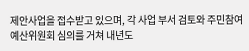제안사업을 접수받고 있으며, 각 사업 부서 검토와 주민참여예산위원회 심의를 거쳐 내년도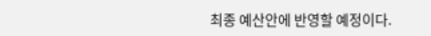최종 예산안에 반영할 예정이다.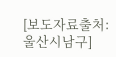[보도자료출처: 울산시남구]